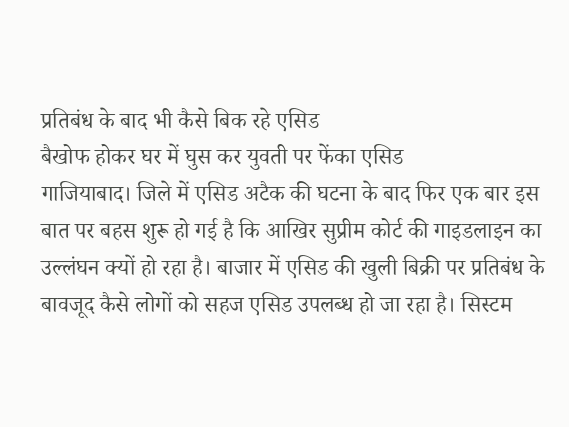प्रतिबंध के बाद भी कैसे बिक रहे एसिड
बैखोफ होकर घर में घुस कर युवती पर फेंका एसिड
गाजियाबाद। जिले में एसिड अटैक की घटना के बाद फिर एक बार इस बात पर बहस शुरू हो गई है कि आखिर सुप्रीम कोर्ट की गाइडलाइन का उल्लंघन क्यों हो रहा है। बाजार में एसिड की खुली बिक्री पर प्रतिबंध के बावजूद कैसे लोगों को सहज एसिड उपलब्ध हो जा रहा है। सिस्टम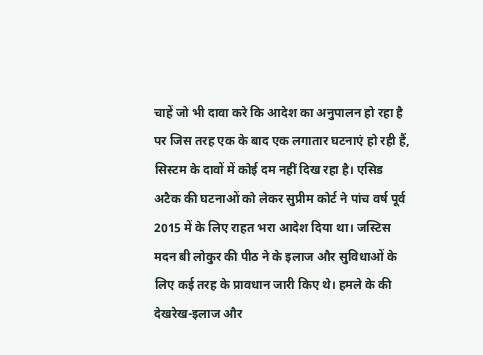चाहें जो भी दावा करे कि आदेश का अनुपालन हो रहा है पर जिस तरह एक के बाद एक लगातार घटनाएं हो रही हैं, सिस्टम के दावों में कोई दम नहीं दिख रहा है। एसिड अटैक की घटनाओं को लेकर सुप्रीम कोर्ट ने पांच वर्ष पूर्व 2015 में के लिए राहत भरा आदेश दिया था। जस्टिस मदन बी लोकुर की पीठ ने के इलाज और सुविधाओं के लिए कई तरह के प्रावधान जारी किए थे। हमले के की देखरेख-इलाज और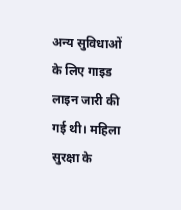अन्य सुविधाओं के लिए गाइड लाइन जारी की गई थी। महिला सुरक्षा के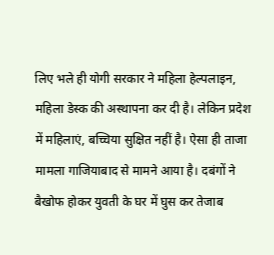लिए भले ही योगी सरकार ने महिला हेल्पलाइन, महिला डेस्क की अस्थापना कर दी है। लेकिन प्रदेश में महिलाएं, बच्चिया सुक्षित नहीं है। ऐसा ही ताजा मामला गाजियाबाद से मामने आया है। दबंगों ने बैखोफ होकर युवती के घर में घुस कर तेजाब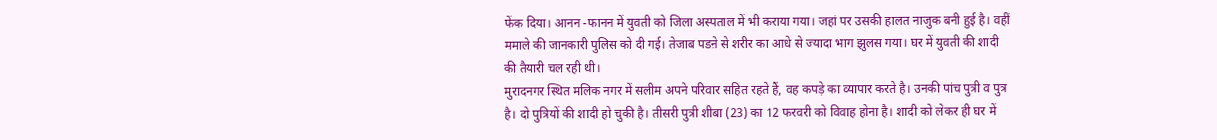फेंक दिया। आनन -फानन में युवती को जिला अस्पताल में भी कराया गया। जहां पर उसकी हालत नाजुक बनी हुई है। वहीं ममाले की जानकारी पुलिस को दी गई। तेजाब पडऩे से शरीर का आधे से ज्यादा भाग झुलस गया। घर में युवती की शादी की तैयारी चल रही थी।
मुरादनगर स्थित मलिक नगर में सलीम अपने परिवार सहित रहते हैं, वह कपड़े का व्यापार करते है। उनकी पांच पुत्री व पुत्र है। दो पुत्रियों की शादी हो चुकी है। तीसरी पुत्री शीबा (23) का 12 फरवरी को विवाह होना है। शादी को लेकर ही घर में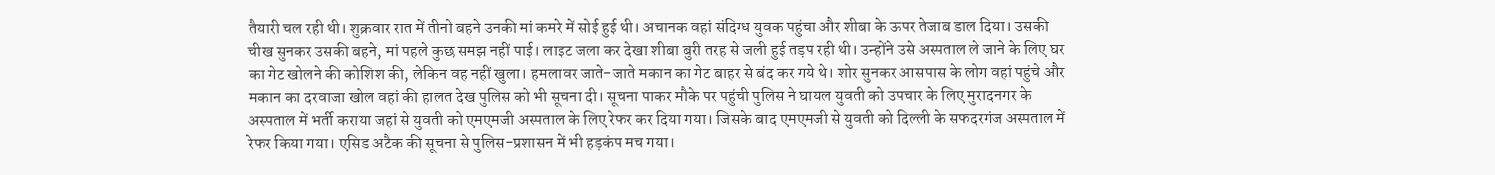तैयारी चल रही थी। शुक्रवार रात में तीनो बहने उनकी मां कमरे में सोई हुई थी। अचानक वहां संदिग्ध युवक पहुंचा और शीबा के ऊपर तेजाब डाल दिया। उसकी चीख सुनकर उसकी बहने, मां पहले कुछ समझ नहीं पाई। लाइट जला कर देखा शीबा बुरी तरह से जली हुई तड़प रही थी। उन्होंने उसे अस्पताल ले जाने के लिए घर का गेट खोलने की कोशिश की, लेकिन वह नहीं खुला। हमलावर जाते-जाते मकान का गेट बाहर से बंद कर गये थे। शोर सुनकर आसपास के लोग वहां पहुंचे और मकान का दरवाजा खोल वहां की हालत देख पुलिस को भी सूचना दी। सूचना पाकर मौके पर पहुंची पुलिस ने घायल युवती को उपचार के लिए मुरादनगर के अस्पताल में भर्ती कराया जहां से युवती को एमएमजी अस्पताल के लिए रेफर कर दिया गया। जिसके बाद एमएमजी से युवती को दिल्ली के सफदरगंज अस्पताल में रेफर किया गया। एसिड अटैक की सूचना से पुलिस-प्रशासन में भी हड़कंप मच गया।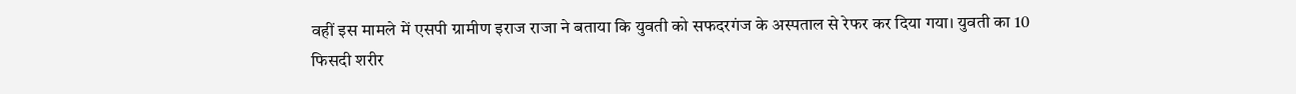वहीं इस मामले में एसपी ग्रामीण इराज राजा ने बताया कि युवती को सफदरगंज के अस्पताल से रेफर कर दिया गया। युवती का 10 फिसदी शरीर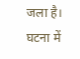जला है। घटना में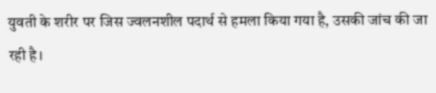युवती के शरीर पर जिस ज्वलनशील पदार्थ से हमला किया गया है, उसकी जांच की जा रही है।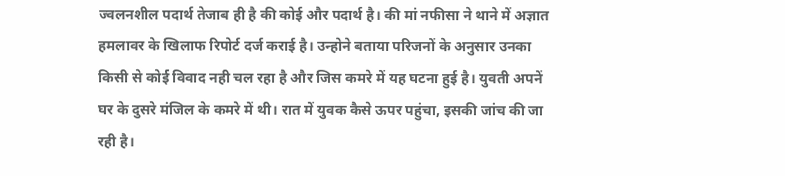ज्वलनशील पदार्थ तेजाब ही है की कोई और पदार्थ है। की मां नफीसा ने थाने में अज्ञात हमलावर के खिलाफ रिपोर्ट दर्ज कराई है। उन्होने बताया परिजनों के अनुसार उनका किसी से कोर्ई विवाद नही चल रहा है और जिस कमरे में यह घटना हुई है। युवती अपनें घर के दुसरे मंजिल के कमरे में थी। रात में युवक कैसे ऊपर पहुंचा, इसकी जांच की जा रही है।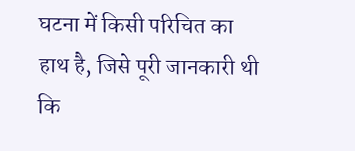घटना में किसी परिचित का हाथ है, जिसे पूरी जानकारी थी कि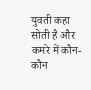युवती कहा सोती है और कमरे में कौन-कौन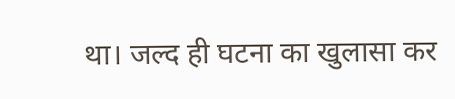था। जल्द ही घटना का खुलासा कर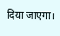दिया जाएगा।